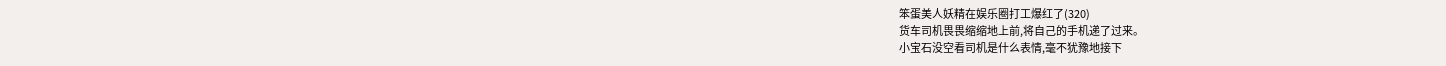笨蛋美人妖精在娱乐圈打工爆红了(320)
货车司机畏畏缩缩地上前,将自己的手机递了过来。
小宝石没空看司机是什么表情,毫不犹豫地接下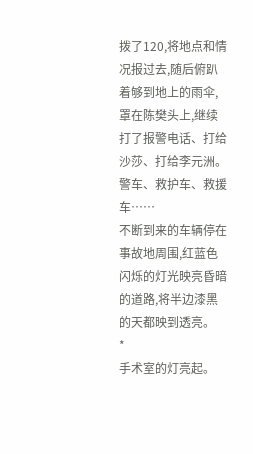拨了120,将地点和情况报过去,随后俯趴着够到地上的雨伞,罩在陈樊头上,继续打了报警电话、打给沙莎、打给李元洲。
警车、救护车、救援车……
不断到来的车辆停在事故地周围,红蓝色闪烁的灯光映亮昏暗的道路,将半边漆黑的天都映到透亮。
*
手术室的灯亮起。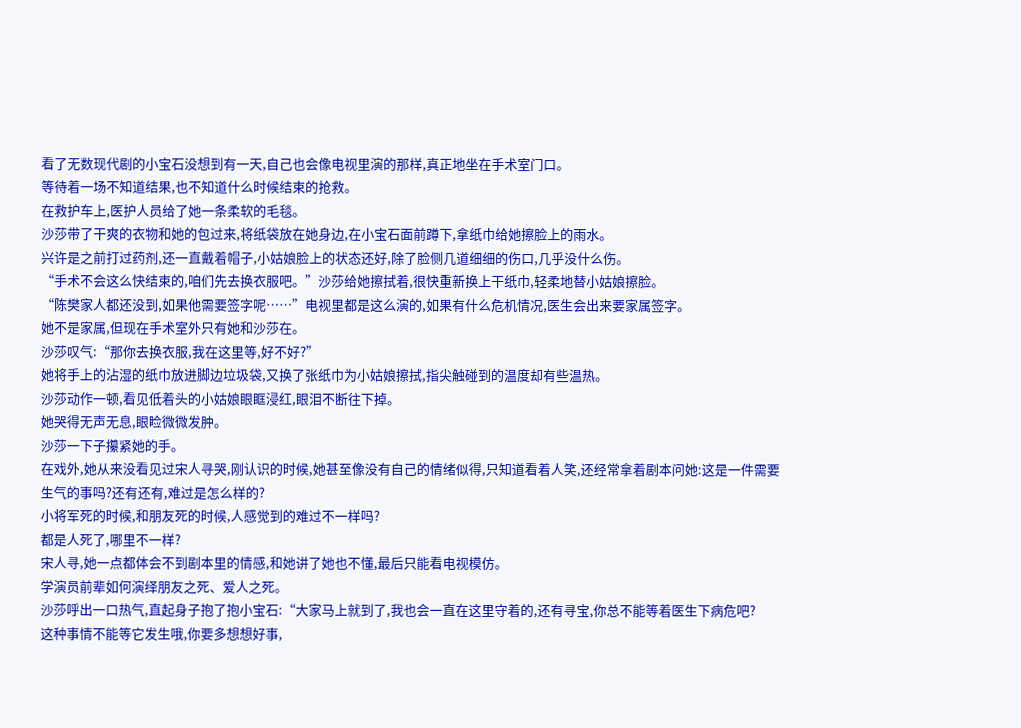看了无数现代剧的小宝石没想到有一天,自己也会像电视里演的那样,真正地坐在手术室门口。
等待着一场不知道结果,也不知道什么时候结束的抢救。
在救护车上,医护人员给了她一条柔软的毛毯。
沙莎带了干爽的衣物和她的包过来,将纸袋放在她身边,在小宝石面前蹲下,拿纸巾给她擦脸上的雨水。
兴许是之前打过药剂,还一直戴着帽子,小姑娘脸上的状态还好,除了脸侧几道细细的伤口,几乎没什么伤。
“手术不会这么快结束的,咱们先去换衣服吧。”沙莎给她擦拭着,很快重新换上干纸巾,轻柔地替小姑娘擦脸。
“陈樊家人都还没到,如果他需要签字呢……”电视里都是这么演的,如果有什么危机情况,医生会出来要家属签字。
她不是家属,但现在手术室外只有她和沙莎在。
沙莎叹气:“那你去换衣服,我在这里等,好不好?”
她将手上的沾湿的纸巾放进脚边垃圾袋,又换了张纸巾为小姑娘擦拭,指尖触碰到的温度却有些温热。
沙莎动作一顿,看见低着头的小姑娘眼眶浸红,眼泪不断往下掉。
她哭得无声无息,眼睑微微发肿。
沙莎一下子攥紧她的手。
在戏外,她从来没看见过宋人寻哭,刚认识的时候,她甚至像没有自己的情绪似得,只知道看着人笑,还经常拿着剧本问她:这是一件需要生气的事吗?还有还有,难过是怎么样的?
小将军死的时候,和朋友死的时候,人感觉到的难过不一样吗?
都是人死了,哪里不一样?
宋人寻,她一点都体会不到剧本里的情感,和她讲了她也不懂,最后只能看电视模仿。
学演员前辈如何演绎朋友之死、爱人之死。
沙莎呼出一口热气,直起身子抱了抱小宝石:“大家马上就到了,我也会一直在这里守着的,还有寻宝,你总不能等着医生下病危吧?
这种事情不能等它发生哦,你要多想想好事,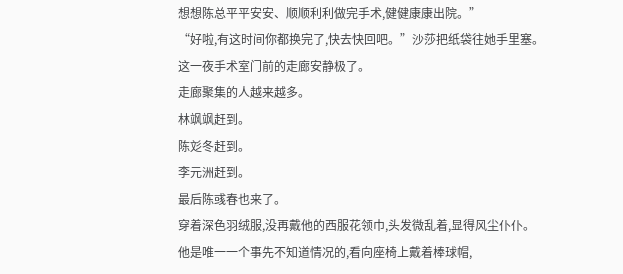想想陈总平平安安、顺顺利利做完手术,健健康康出院。”
“好啦,有这时间你都换完了,快去快回吧。”沙莎把纸袋往她手里塞。
这一夜手术室门前的走廊安静极了。
走廊聚集的人越来越多。
林飒飒赶到。
陈彣冬赶到。
李元洲赶到。
最后陈彧春也来了。
穿着深色羽绒服,没再戴他的西服花领巾,头发微乱着,显得风尘仆仆。
他是唯一一个事先不知道情况的,看向座椅上戴着棒球帽,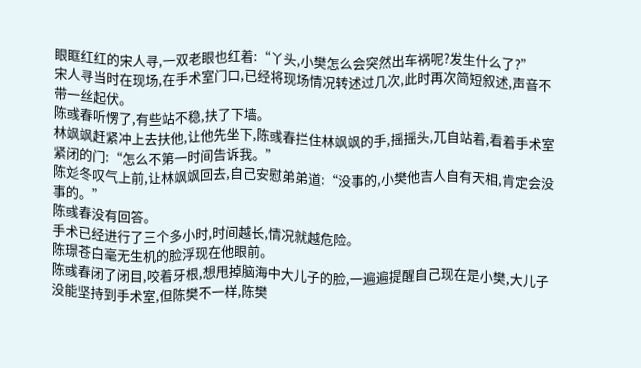眼眶红红的宋人寻,一双老眼也红着:“丫头,小樊怎么会突然出车祸呢?发生什么了?”
宋人寻当时在现场,在手术室门口,已经将现场情况转述过几次,此时再次简短叙述,声音不带一丝起伏。
陈彧春听愣了,有些站不稳,扶了下墙。
林飒飒赶紧冲上去扶他,让他先坐下,陈彧春拦住林飒飒的手,摇摇头,兀自站着,看着手术室紧闭的门:“怎么不第一时间告诉我。”
陈彣冬叹气上前,让林飒飒回去,自己安慰弟弟道:“没事的,小樊他吉人自有天相,肯定会没事的。”
陈彧春没有回答。
手术已经进行了三个多小时,时间越长,情况就越危险。
陈璟苍白毫无生机的脸浮现在他眼前。
陈彧春闭了闭目,咬着牙根,想甩掉脑海中大儿子的脸,一遍遍提醒自己现在是小樊,大儿子没能坚持到手术室,但陈樊不一样,陈樊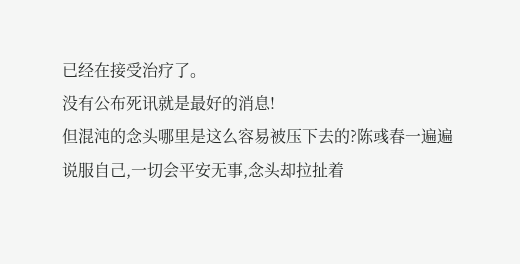已经在接受治疗了。
没有公布死讯就是最好的消息!
但混沌的念头哪里是这么容易被压下去的?陈彧春一遍遍说服自己,一切会平安无事,念头却拉扯着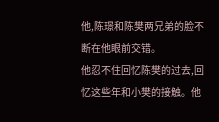他,陈璟和陈樊两兄弟的脸不断在他眼前交错。
他忍不住回忆陈樊的过去,回忆这些年和小樊的接触。他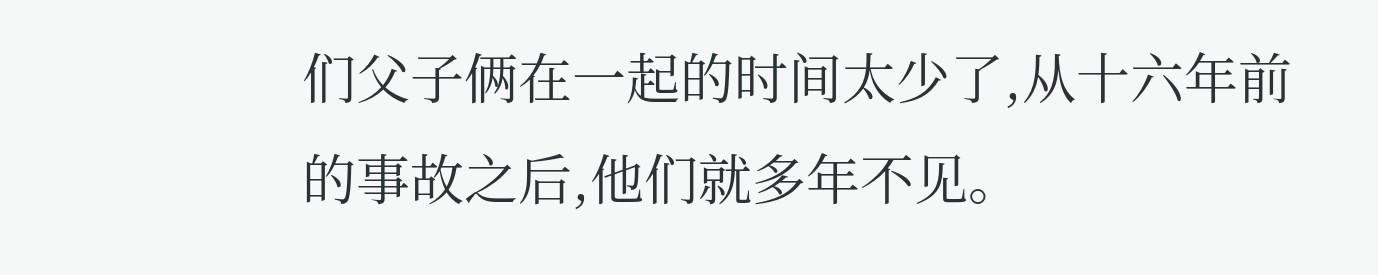们父子俩在一起的时间太少了,从十六年前的事故之后,他们就多年不见。